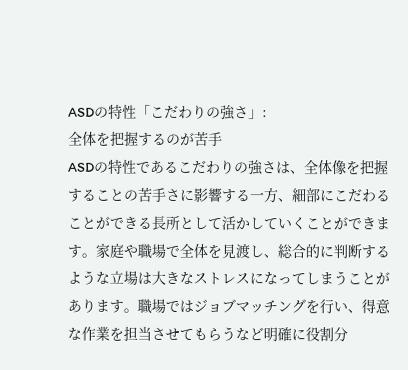ASDの特性「こだわりの強さ」:
全体を把握するのが苦手
ASDの特性であるこだわりの強さは、全体像を把握することの苦手さに影響する一方、細部にこだわることができる長所として活かしていくことができます。家庭や職場で全体を見渡し、総合的に判断するような立場は大きなストレスになってしまうことがあります。職場ではジョブマッチングを行い、得意な作業を担当させてもらうなど明確に役割分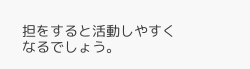担をすると活動しやすくなるでしょう。